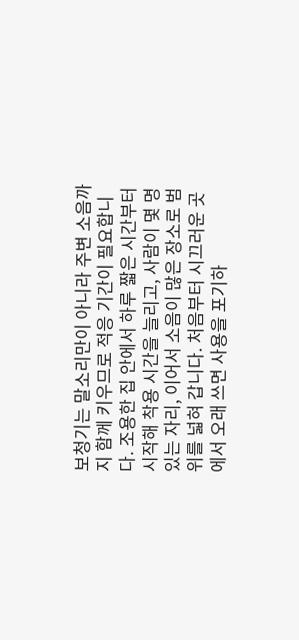보청기는 말소리만이 아니라 주변 소음까지 함께 키우므로 적응 기간이 필요합니다. 조용한 집 안에서 하루 짧은 시간부터 시작해 착용 시간을 늘리고, 사람이 몇 명 있는 자리, 이어서 소음이 많은 장소로 범위를 넓혀 갑니다. 처음부터 시끄러운 곳에서 오래 쓰면 사용을 포기하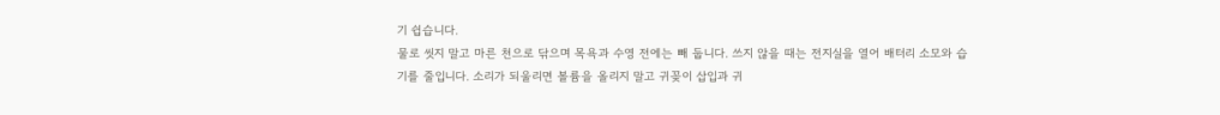기 쉽습니다.
물로 씻지 말고 마른 천으로 닦으며 목욕과 수영 전에는 빼 둡니다. 쓰지 않을 때는 전지실을 열어 배터리 소모와 습기를 줄입니다. 소리가 되울리면 볼륨을 올리지 말고 귀꽂이 삽입과 귀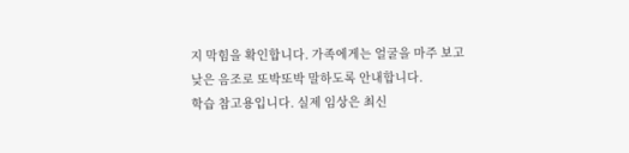지 막힘을 확인합니다. 가족에게는 얼굴을 마주 보고 낮은 음조로 또박또박 말하도록 안내합니다.
학습 참고용입니다. 실제 임상은 최신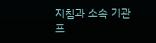지침과 소속 기관 프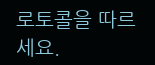로토콜을 따르세요.